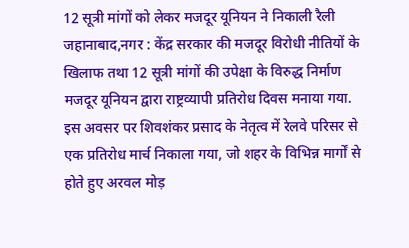12 सूत्री मांगों को लेकर मजदूर यूनियन ने निकाली रैली
जहानाबाद,नगर : केंद्र सरकार की मजदूर विरोधी नीतियों के खिलाफ तथा 12 सूत्री मांगों की उपेक्षा के विरुद्ध निर्माण मजदूर यूनियन द्वारा राष्ट्रव्यापी प्रतिरोध दिवस मनाया गया. इस अवसर पर शिवशंकर प्रसाद के नेतृत्व में रेलवे परिसर से एक प्रतिरोध मार्च निकाला गया, जो शहर के विभिन्न मार्गों से होते हुए अरवल मोड़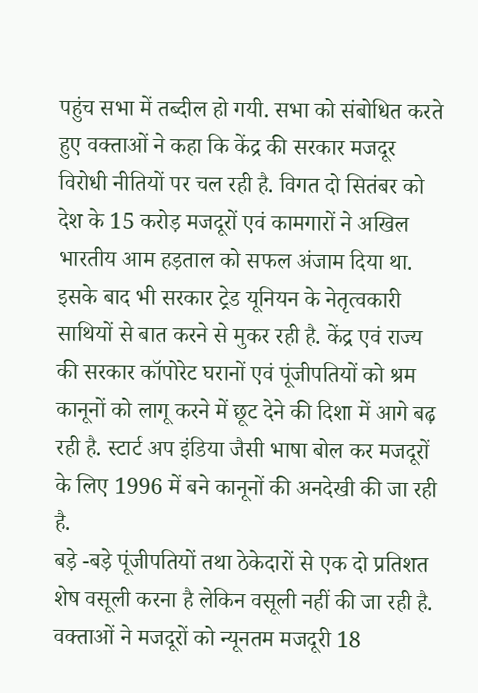पहुंच सभा में तब्दील हो गयी. सभा को संबोधित करते हुए वक्ताओं ने कहा कि केंद्र की सरकार मजदूर विरोधी नीतियों पर चल रही है. विगत दो सितंबर को देश के 15 करोड़ मजदूरों एवं कामगारों ने अखिल भारतीय आम हड़ताल को सफल अंजाम दिया था.
इसके बाद भी सरकार ट्रेड यूनियन के नेतृत्वकारी साथियों से बात करने से मुकर रही है. केंद्र एवं राज्य की सरकार कॉपोरेट घरानों एवं पूंजीपतियों को श्रम कानूनों को लागू करने में छूट देने की दिशा में आगे बढ़ रही है. स्टार्ट अप इंडिया जैसी भाषा बोल कर मजदूरों के लिए 1996 में बने कानूनों की अनदेखी की जा रही है.
बड़े -बड़े पूंजीपतियों तथा ठेकेदारों से एक दो प्रतिशत शेष वसूली करना है लेकिन वसूली नहीं की जा रही है. वक्ताओं ने मजदूरों को न्यूनतम मजदूरी 18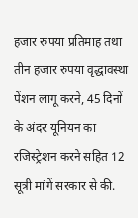हजार रुपया प्रतिमाह तथा तीन हजार रुपया वृद्धावस्था पेंशन लागू करने, 45 दिनों के अंदर यूनियन का रजिस्ट्रेशन करने सहित 12 सूत्री मांगें सरकार से की.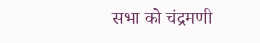सभा को चंद्रमणी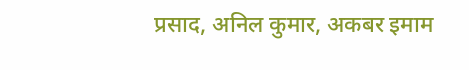प्रसाद, अनिल कुमार, अकबर इमाम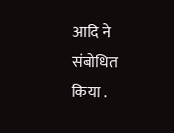आदि ने संबोधित किया .